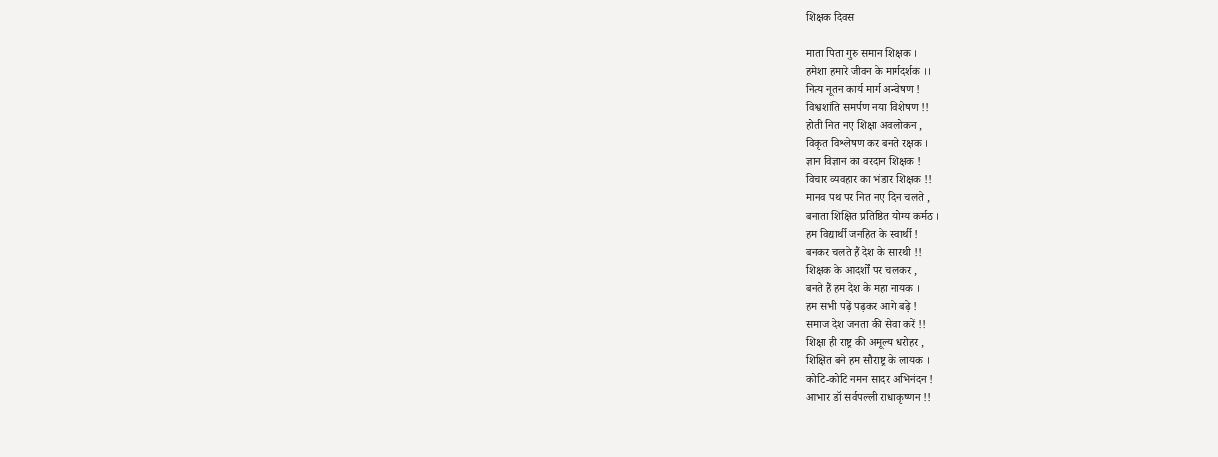शिक्षक दिवस

माता पिता गुरु समान शिक्षक ।
हमेशा हमारे जीवन के मार्गदर्शक ।।
नित्य नूतन कार्य मार्ग अन्वेषण !
विश्वशांति समर्पण नया विशेषण !!
होती नित नए शिक्षा अवलोकन ,
विकृत विश्लेषण कर बनते रक्षक ।
ज्ञान विज्ञान का वरदान शिक्षक !
विचार व्यवहार का भंडार शिक्षक !!
मानव पथ पर नित नए दिन चलते ,
बनाता शिक्षित प्रतिष्ठित योग्य कर्मठ ।
हम विद्यार्थी जनहित के स्वार्थी !
बनकर चलते हैं देश के सारथी !!
शिक्षक के आदर्शों पर चलकर ,
बनते हैं हम देश के महा नायक ।
हम सभी पढ़ें पढ़कर आगे बढ़े !
समाज देश जनता की सेवा करें !!
शिक्षा ही राष्ट्र की अमूल्य धरोहर ,
शिक्षित बने हम सौराष्ट्र के लायक ।
कोटि-कोटि नमन सादर अभिनंदन !
आभार डॉ सर्वपल्ली राधाकृष्णन !!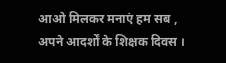आओ मिलकर मनाएं हम सब ,
अपने आदर्शों के शिक्षक दिवस ।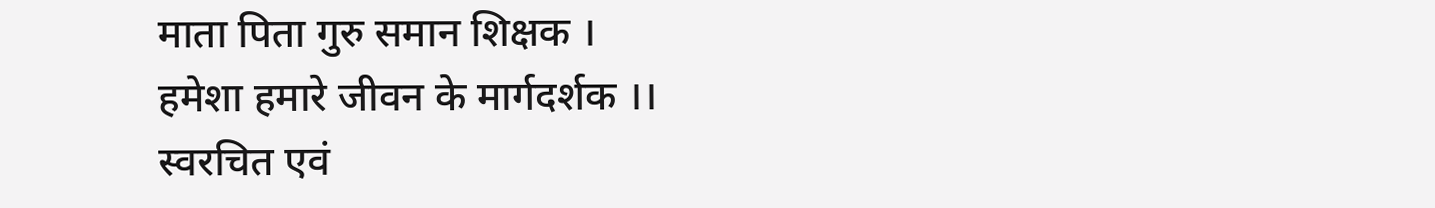माता पिता गुरु समान शिक्षक ।
हमेशा हमारे जीवन के मार्गदर्शक ।।
स्वरचित एवं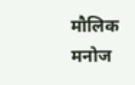मौलिक
मनोज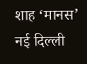शाह ‘मानस’
नई दिल्ली